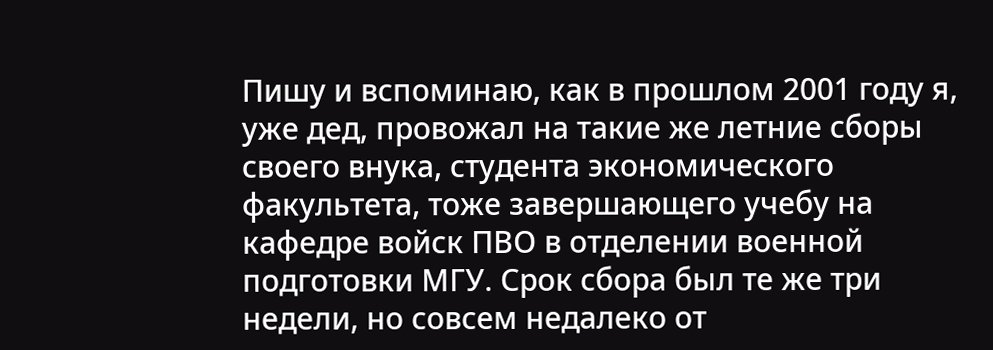Пишу и вспоминаю, как в прошлом 2001 году я, уже дед, провожал на такие же летние сборы своего внука, студента экономического факультета, тоже завершающего учебу на кафедре войск ПВО в отделении военной подготовки МГУ. Срок сбора был те же три недели, но совсем недалеко от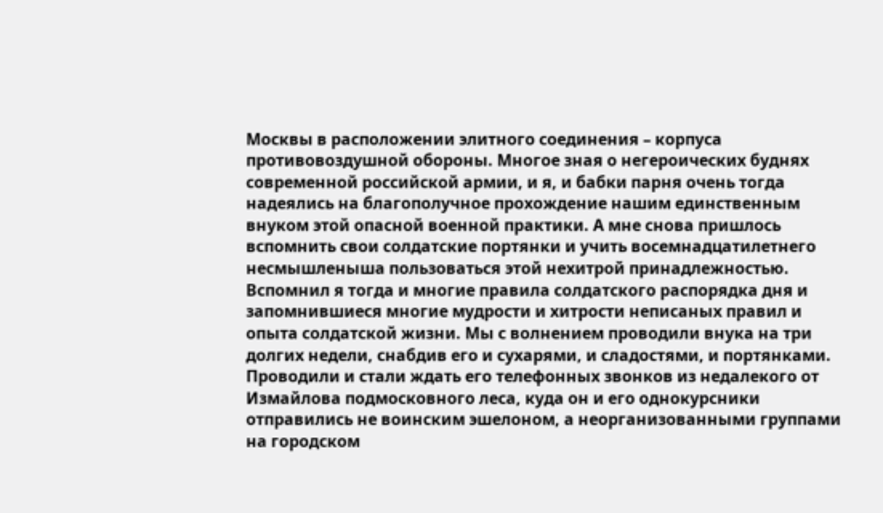Москвы в расположении элитного соединения – корпуса противовоздушной обороны. Многое зная о негероических буднях современной российской армии, и я, и бабки парня очень тогда надеялись на благополучное прохождение нашим единственным внуком этой опасной военной практики. А мне снова пришлось вспомнить свои солдатские портянки и учить восемнадцатилетнего несмышленыша пользоваться этой нехитрой принадлежностью. Вспомнил я тогда и многие правила солдатского распорядка дня и запомнившиеся многие мудрости и хитрости неписаных правил и опыта солдатской жизни. Мы с волнением проводили внука на три долгих недели, снабдив его и сухарями, и сладостями, и портянками. Проводили и стали ждать его телефонных звонков из недалекого от Измайлова подмосковного леса, куда он и его однокурсники отправились не воинским эшелоном, а неорганизованными группами на городском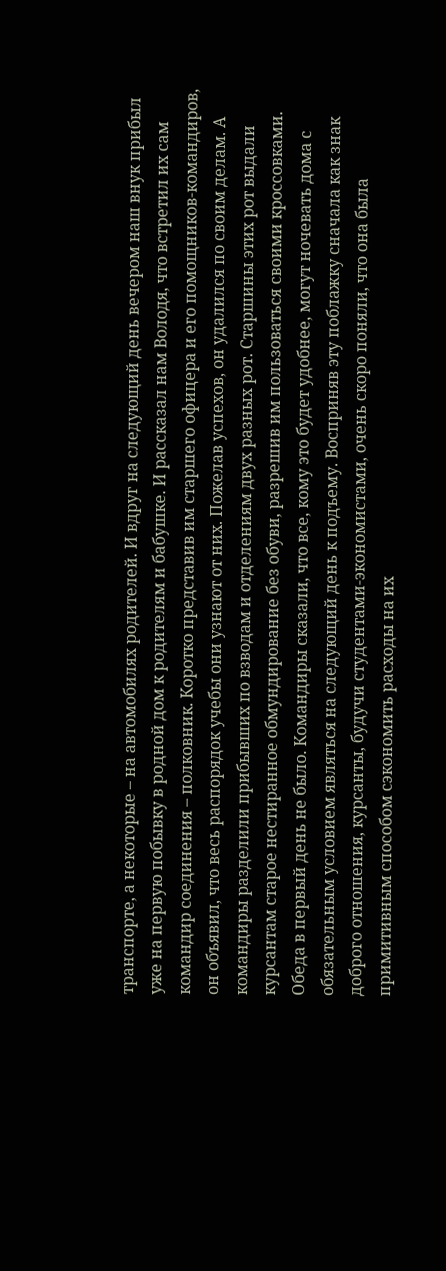транспорте, а некоторые – на автомобилях родителей. И вдруг на следующий день вечером наш внук прибыл уже на первую побывку в родной дом к родителям и бабушке. И рассказал нам Володя, что встретил их сам командир соединения – полковник. Коротко представив им старшего офицера и его помощников-командиров, он объявил, что весь распорядок учебы они узнают от них. Пожелав успехов, он удалился по своим делам. А командиры разделили прибывших по взводам и отделениям двух разных рот. Старшины этих рот выдали курсантам старое нестиранное обмундирование без обуви, разрешив им пользоваться своими кроссовками. Обеда в первый день не было. Командиры сказали, что все, кому это будет удобнее, могут ночевать дома с обязательным условием являться на следующий день к подъему. Восприняв эту поблажку сначала как знак доброго отношения, курсанты, будучи студентами-экономистами, очень скоро поняли, что она была примитивным способом сэкономить расходы на их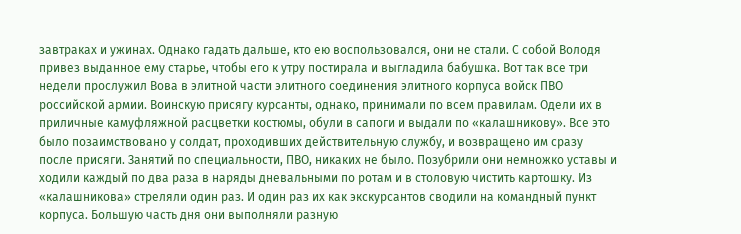завтраках и ужинах. Однако гадать дальше, кто ею воспользовался, они не стали. С собой Володя привез выданное ему старье, чтобы его к утру постирала и выгладила бабушка. Вот так все три недели прослужил Вова в элитной части элитного соединения элитного корпуса войск ПВО российской армии. Воинскую присягу курсанты, однако, принимали по всем правилам. Одели их в приличные камуфляжной расцветки костюмы, обули в сапоги и выдали по «калашникову». Все это было позаимствовано у солдат, проходивших действительную службу, и возвращено им сразу после присяги. Занятий по специальности, ПВО, никаких не было. Позубрили они немножко уставы и ходили каждый по два раза в наряды дневальными по ротам и в столовую чистить картошку. Из «калашникова» стреляли один раз. И один раз их как экскурсантов сводили на командный пункт корпуса. Большую часть дня они выполняли разную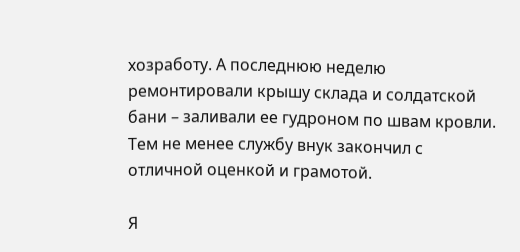хозработу. А последнюю неделю ремонтировали крышу склада и солдатской бани – заливали ее гудроном по швам кровли. Тем не менее службу внук закончил с отличной оценкой и грамотой.

Я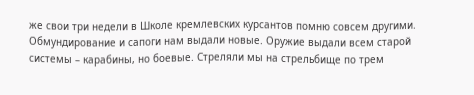же свои три недели в Школе кремлевских курсантов помню совсем другими. Обмундирование и сапоги нам выдали новые. Оружие выдали всем старой системы – карабины, но боевые. Стреляли мы на стрельбище по трем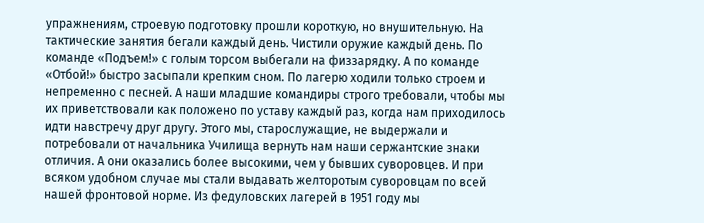упражнениям, строевую подготовку прошли короткую, но внушительную. На тактические занятия бегали каждый день. Чистили оружие каждый день. По команде «Подъем!» с голым торсом выбегали на физзарядку. А по команде «Отбой!» быстро засыпали крепким сном. По лагерю ходили только строем и непременно с песней. А наши младшие командиры строго требовали, чтобы мы их приветствовали как положено по уставу каждый раз, когда нам приходилось идти навстречу друг другу. Этого мы, старослужащие, не выдержали и потребовали от начальника Училища вернуть нам наши сержантские знаки отличия. А они оказались более высокими, чем у бывших суворовцев. И при всяком удобном случае мы стали выдавать желторотым суворовцам по всей нашей фронтовой норме. Из федуловских лагерей в 1951 году мы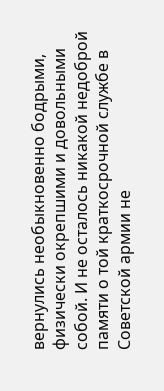вернулись необыкновенно бодрыми, физически окрепшими и довольными собой. И не осталось никакой недоброй памяти о той краткосрочной службе в Советской армии не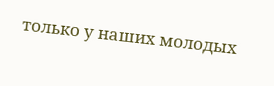только у наших молодых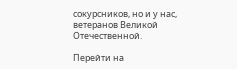сокурсников, но и у нас, ветеранов Великой Отечественной.

Перейти на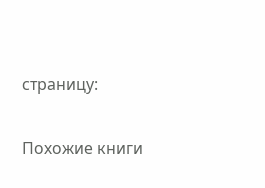страницу:

Похожие книги